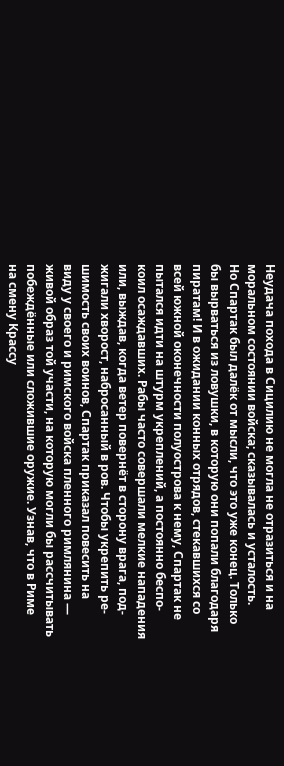Неудача похода в Сицилию не могла не отразиться и на
моральном состоянии войска; сказывалась и усталость.
Но Спартак был далёк от мысли, что это уже конец. Только
бы вырваться из ловушки, в которую они попали благодаря
пиратам! И в ожидании конных отрядов, стекавшихся со
всей южной оконечности полуострова к нему, Спартак не
пытался идти на штурм укреплений, а постоянно беспо-
коил осаждавших. Рабы часто совершали мелкие нападения
или, выждав, когда ветер повернёт в сторону врага, под-
жигали хворост, набросанный в ров. Чтобы укрепить ре-
шимость своих воинов, Спартак приказал повесить на
виду у своего и римского войска пленного римлянина —
живой образ той участи, на которую могли бы рассчитывать
побеждённые или сложившие оружие. Узнав, что в Риме
на смену Крассу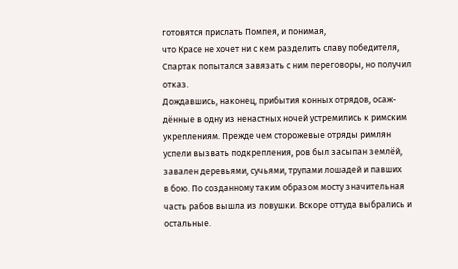готовятся прислать Помпея, и понимая,
что Красе не хочет ни с кем разделить славу победителя,
Спартак попытался завязать с ним переговоры, но получил
отказ.
Дождавшись, наконец, прибытия конных отрядов, осаж-
дённые в одну из ненастных ночей устремились к римским
укреплениям. Прежде чем сторожевые отряды римлян
успели вызвать подкрепления, ров был засыпан землёй,
завален деревьями, сучьями, трупами лошадей и павших
в бою. По созданному таким образом мосту значительная
часть рабов вышла из ловушки. Вскоре оттуда выбрались и
остальные.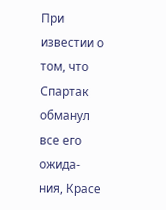При известии о том, что Спартак обманул все его ожида-
ния, Красе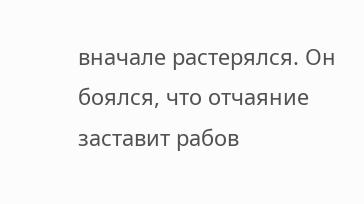вначале растерялся. Он боялся, что отчаяние
заставит рабов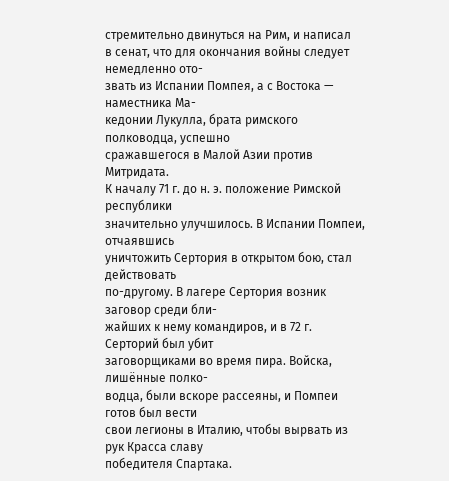стремительно двинуться на Рим, и написал
в сенат, что для окончания войны следует немедленно ото-
звать из Испании Помпея, а с Востока — наместника Ма-
кедонии Лукулла, брата римского полководца, успешно
сражавшегося в Малой Азии против Митридата.
К началу 71 г. до н. э. положение Римской республики
значительно улучшилось. В Испании Помпеи, отчаявшись
уничтожить Сертория в открытом бою, стал действовать
по-другому. В лагере Сертория возник заговор среди бли-
жайших к нему командиров, и в 72 г. Серторий был убит
заговорщиками во время пира. Войска, лишённые полко-
водца, были вскоре рассеяны, и Помпеи готов был вести
свои легионы в Италию, чтобы вырвать из рук Красса славу
победителя Спартака.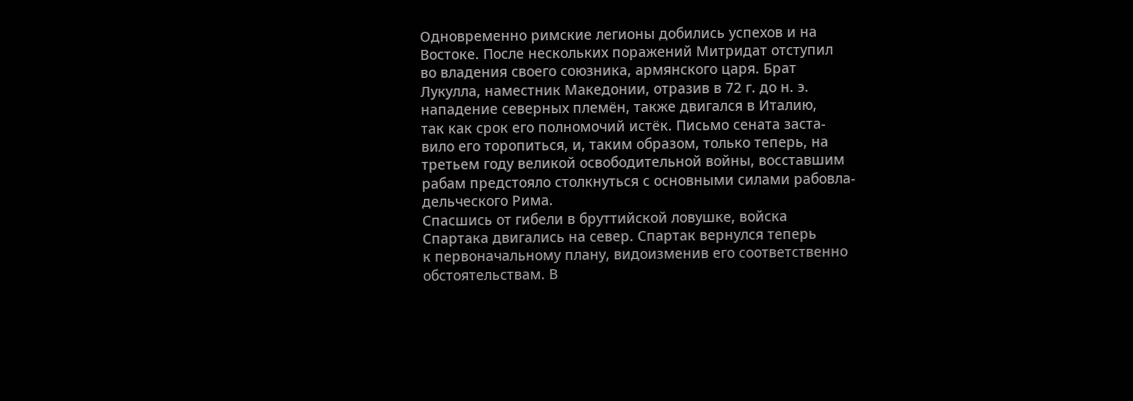Одновременно римские легионы добились успехов и на
Востоке. После нескольких поражений Митридат отступил
во владения своего союзника, армянского царя. Брат
Лукулла, наместник Македонии, отразив в 72 г. до н. э.
нападение северных племён, также двигался в Италию,
так как срок его полномочий истёк. Письмо сената заста-
вило его торопиться, и, таким образом, только теперь, на
третьем году великой освободительной войны, восставшим
рабам предстояло столкнуться с основными силами рабовла-
дельческого Рима.
Спасшись от гибели в бруттийской ловушке, войска
Спартака двигались на север. Спартак вернулся теперь
к первоначальному плану, видоизменив его соответственно
обстоятельствам. В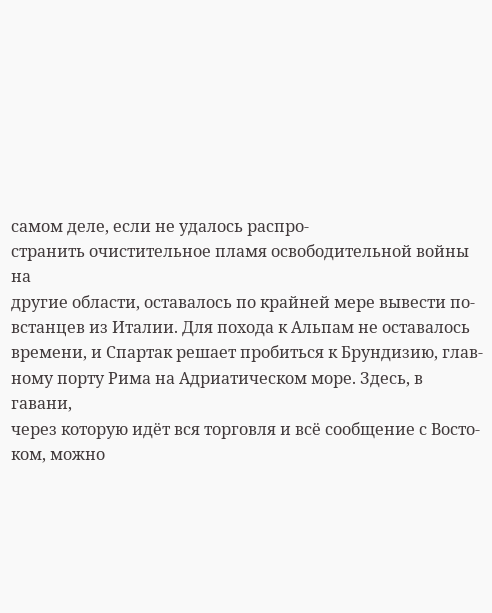самом деле, если не удалось распро-
странить очистительное пламя освободительной войны на
другие области, оставалось по крайней мере вывести по-
встанцев из Италии. Для похода к Альпам не оставалось
времени, и Спартак решает пробиться к Брундизию, глав-
ному порту Рима на Адриатическом море. Здесь, в гавани,
через которую идёт вся торговля и всё сообщение с Восто-
ком, можно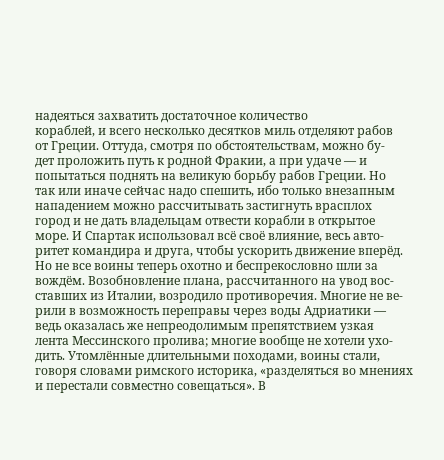надеяться захватить достаточное количество
кораблей, и всего несколько десятков миль отделяют рабов
от Греции. Оттуда, смотря по обстоятельствам, можно бу-
дет проложить путь к родной Фракии, а при удаче — и
попытаться поднять на великую борьбу рабов Греции. Но
так или иначе сейчас надо спешить, ибо только внезапным
нападением можно рассчитывать застигнуть врасплох
город и не дать владельцам отвести корабли в открытое
море. И Спартак использовал всё своё влияние, весь авто-
ритет командира и друга, чтобы ускорить движение вперёд.
Но не все воины теперь охотно и беспрекословно шли за
вождём. Возобновление плана, рассчитанного на увод вос-
ставших из Италии, возродило противоречия. Многие не ве-
рили в возможность переправы через воды Адриатики —
ведь оказалась же непреодолимым препятствием узкая
лента Мессинского пролива; многие вообще не хотели ухо-
дить. Утомлённые длительными походами, воины стали,
говоря словами римского историка, «разделяться во мнениях
и перестали совместно совещаться». В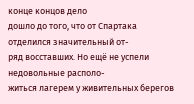конце концов дело
дошло до того, что от Спартака отделился значительный от-
ряд восставших. Но ещё не успели недовольные располо-
житься лагерем у живительных берегов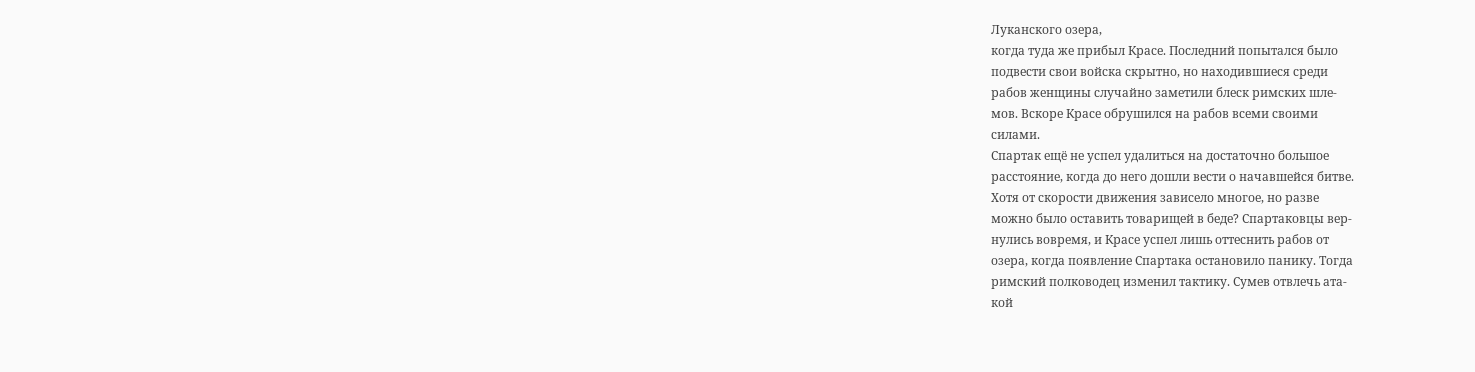Луканского озера,
когда туда же прибыл Красе. Последний попытался было
подвести свои войска скрытно, но находившиеся среди
рабов женщины случайно заметили блеск римских шле-
мов. Вскоре Красе обрушился на рабов всеми своими
силами.
Спартак ещё не успел удалиться на достаточно большое
расстояние, когда до него дошли вести о начавшейся битве.
Хотя от скорости движения зависело многое, но разве
можно было оставить товарищей в беде? Спартаковцы вер-
нулись вовремя, и Красе успел лишь оттеснить рабов от
озера, когда появление Спартака остановило панику. Тогда
римский полководец изменил тактику. Сумев отвлечь ата-
кой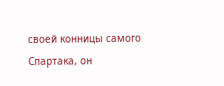своей конницы самого Спартака, он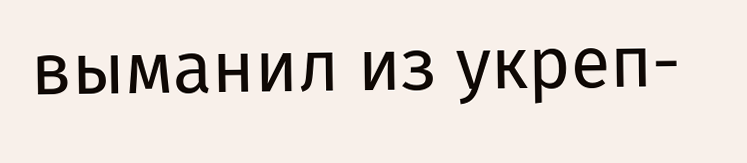выманил из укреп-